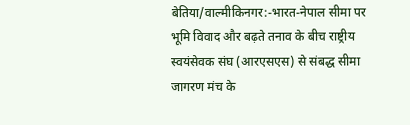बेतिया/वाल्मीकिनगर:-भारत-नेपाल सीमा पर भूमि विवाद और बढ़ते तनाव के बीच राष्ट्रीय स्वयंसेवक संघ (आरएसएस) से संबद्ध सीमा जागरण मंच के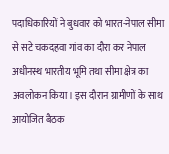पदाधिकारियों ने बुधवार को भारत-नेपाल सीमा से सटे चकदहवा गांव का दौरा कर नेपाल अधीनस्थ भारतीय भूमि तथा सीमा क्षेत्र का अवलोकन किया। इस दौरान ग्रामीणों के साथ आयोजित बैठक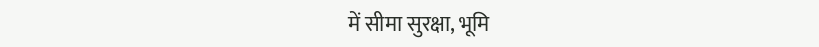में सीमा सुरक्षा, भूमि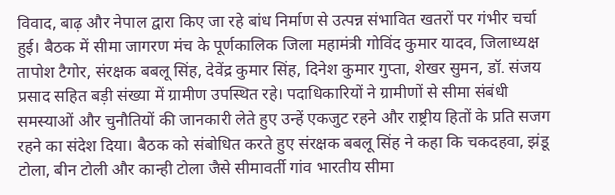विवाद, बाढ़ और नेपाल द्वारा किए जा रहे बांध निर्माण से उत्पन्न संभावित खतरों पर गंभीर चर्चा हुई। बैठक में सीमा जागरण मंच के पूर्णकालिक जिला महामंत्री गोविंद कुमार यादव, जिलाध्यक्ष तापोश टैगोर, संरक्षक बबलू सिंह, देवेंद्र कुमार सिंह, दिनेश कुमार गुप्ता, शेखर सुमन, डॉ. संजय प्रसाद सहित बड़ी संख्या में ग्रामीण उपस्थित रहे। पदाधिकारियों ने ग्रामीणों से सीमा संबंधी समस्याओं और चुनौतियों की जानकारी लेते हुए उन्हें एकजुट रहने और राष्ट्रीय हितों के प्रति सजग रहने का संदेश दिया। बैठक को संबोधित करते हुए संरक्षक बबलू सिंह ने कहा कि चकदहवा, झंडू टोला, बीन टोली और कान्ही टोला जैसे सीमावर्ती गांव भारतीय सीमा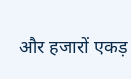और हजारों एकड़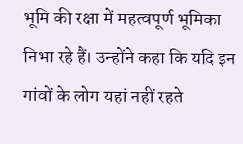भूमि की रक्षा में महत्वपूर्ण भूमिका निभा रहे हैं। उन्होंने कहा कि यदि इन गांवों के लोग यहां नहीं रहते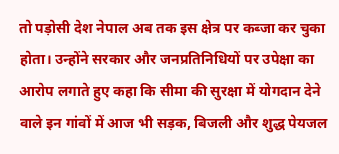तो पड़ोसी देश नेपाल अब तक इस क्षेत्र पर कब्जा कर चुका होता। उन्होंने सरकार और जनप्रतिनिधियों पर उपेक्षा का आरोप लगाते हुए कहा कि सीमा की सुरक्षा में योगदान देने वाले इन गांवों में आज भी सड़क, बिजली और शुद्ध पेयजल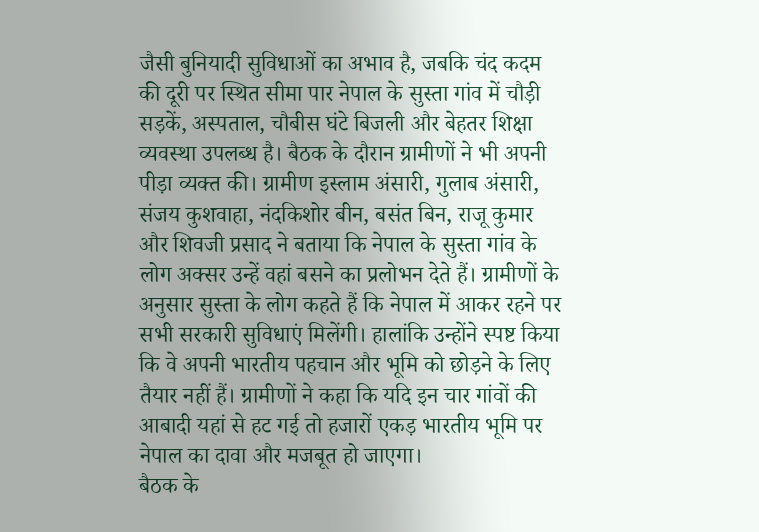जैसी बुनियादी सुविधाओं का अभाव है, जबकि चंद कदम की दूरी पर स्थित सीमा पार नेपाल के सुस्ता गांव में चौड़ी सड़कें, अस्पताल, चौबीस घंटे बिजली और बेहतर शिक्षा व्यवस्था उपलब्ध है। बैठक के दौरान ग्रामीणों ने भी अपनी पीड़ा व्यक्त की। ग्रामीण इस्लाम अंसारी, गुलाब अंसारी, संजय कुशवाहा, नंदकिशोर बीन, बसंत बिन, राजू कुमार और शिवजी प्रसाद ने बताया कि नेपाल के सुस्ता गांव के लोग अक्सर उन्हें वहां बसने का प्रलोभन देते हैं। ग्रामीणों के अनुसार सुस्ता के लोग कहते हैं कि नेपाल में आकर रहने पर सभी सरकारी सुविधाएं मिलेंगी। हालांकि उन्होंने स्पष्ट किया कि वे अपनी भारतीय पहचान और भूमि को छोड़ने के लिए तैयार नहीं हैं। ग्रामीणों ने कहा कि यदि इन चार गांवों की आबादी यहां से हट गई तो हजारों एकड़ भारतीय भूमि पर नेपाल का दावा और मजबूत हो जाएगा।
बैठक के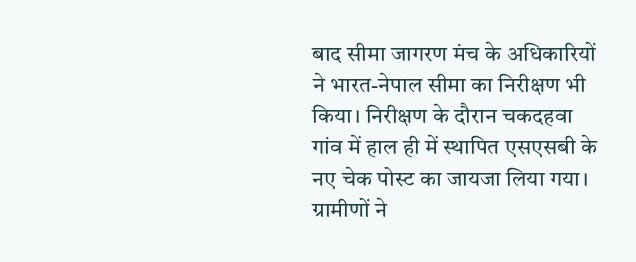बाद सीमा जागरण मंच के अधिकारियों ने भारत-नेपाल सीमा का निरीक्षण भी किया। निरीक्षण के दौरान चकदहवा गांव में हाल ही में स्थापित एसएसबी के नए चेक पोस्ट का जायजा लिया गया। ग्रामीणों ने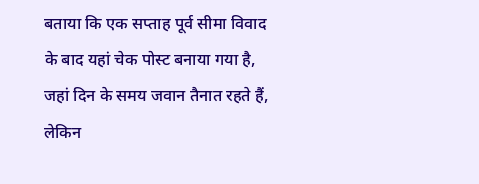बताया कि एक सप्ताह पूर्व सीमा विवाद के बाद यहां चेक पोस्ट बनाया गया है, जहां दिन के समय जवान तैनात रहते हैं, लेकिन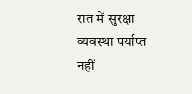रात में सुरक्षा व्यवस्था पर्याप्त नहीं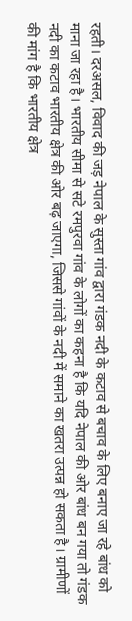रहती। दरअसल, विवाद की जड़ नेपाल के सुस्ता गांव द्वारा गंडक नदी के कटाव से बचाव के लिए बनाए जा रहे बांध को माना जा रहा है। भारतीय सीमा से सटे रमपुरवा गांव के लोगों का कहना है कि यदि नेपाल की ओर बांध बन गया तो गंडक नदी का कटाव भारतीय क्षेत्र की ओर बढ़ जाएगा, जिससे गांवों के नदी में समाने का खतरा उत्पन्न हो सकता है। ग्रामीणों की मांग है कि भारतीय क्षेत्र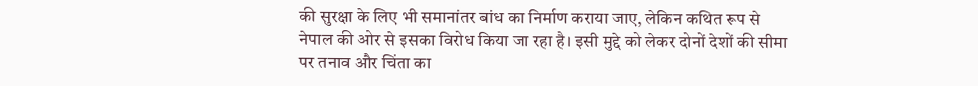की सुरक्षा के लिए भी समानांतर बांध का निर्माण कराया जाए, लेकिन कथित रूप से नेपाल की ओर से इसका विरोध किया जा रहा है। इसी मुद्दे को लेकर दोनों देशों की सीमा पर तनाव और चिंता का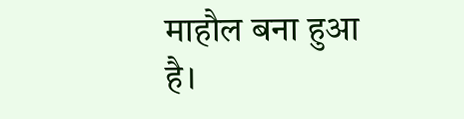माहौल बना हुआ है।